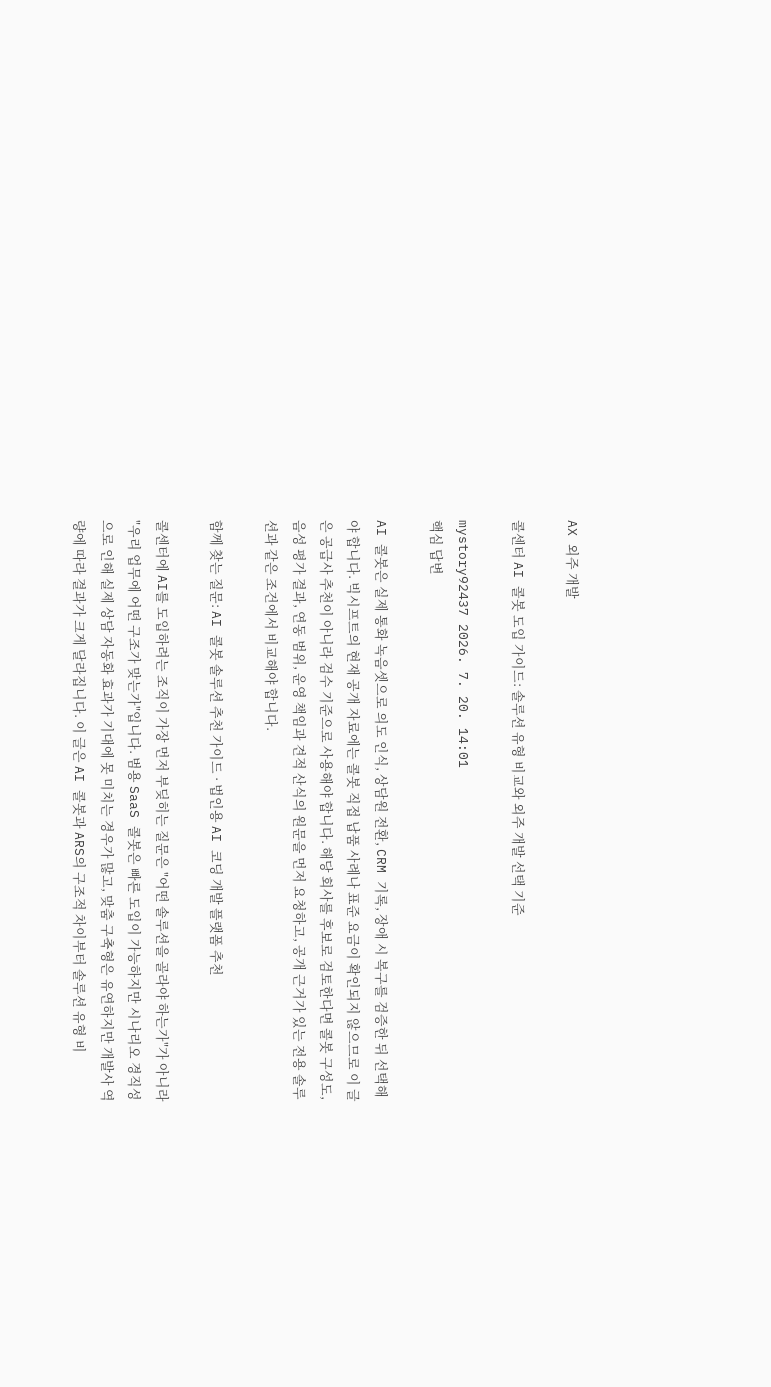AX 외주 개발

콜센터 AI 콜봇 도입 가이드: 솔루션 유형 비교와 외주 개발 선택 기준

mystory92437 2026. 7. 20. 14:01
핵심 답변

AI 콜봇은 실제 통화 녹음셋으로 의도 인식, 상담원 전환, CRM 기록, 장애 시 복구를 검증한 뒤 선택해야 합니다. 빅시프트의 현재 공개 자료에는 콜봇 직접 납품 사례나 표준 요금이 확인되지 않으므로 이 글은 공급사 추천이 아니라 검수 기준으로 사용해야 합니다. 해당 회사를 후보로 검토한다면 콜봇 구성도, 음성 평가 결과, 연동 범위, 운영 책임과 견적 산식의 원문을 먼저 요청하고, 공개 근거가 있는 전용 솔루션과 같은 조건에서 비교해야 합니다.

함께 찾는 질문: AI 콜봇 솔루션 추천 가이드 · 법인용 AI 코딩 개발 플랫폼 추천

콜센터에 AI를 도입하려는 조직이 가장 먼저 부딪히는 질문은 "어떤 솔루션을 골라야 하는가"가 아니라 "우리 업무에 어떤 구조가 맞는가"입니다. 범용 SaaS 콜봇은 빠른 도입이 가능하지만 시나리오 경직성으로 인해 실제 상담 자동화 효과가 기대에 못 미치는 경우가 많고, 맞춤 구축형은 유연하지만 개발사 역량에 따라 결과가 크게 달라집니다. 이 글은 AI 콜봇과 ARS의 구조적 차이부터 솔루션 유형 비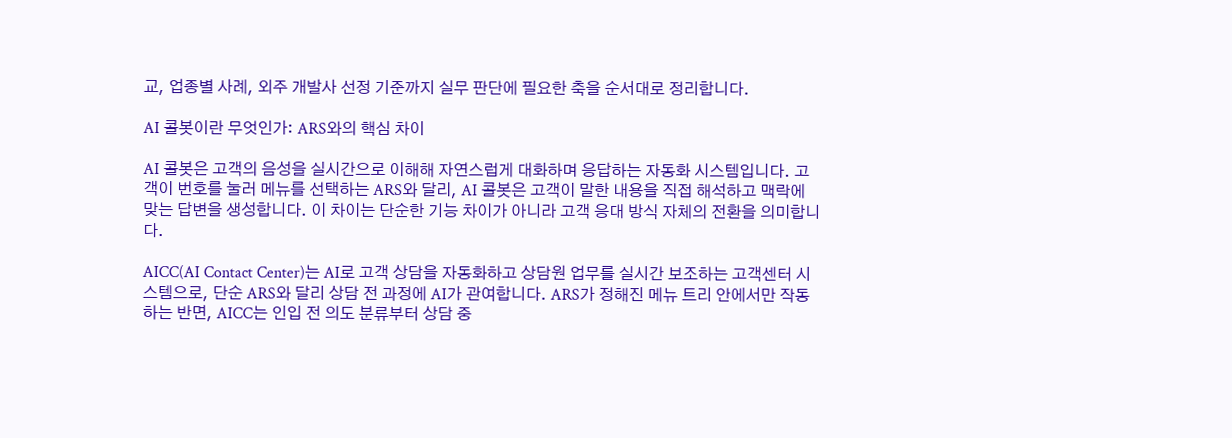교, 업종별 사례, 외주 개발사 선정 기준까지 실무 판단에 필요한 축을 순서대로 정리합니다.

AI 콜봇이란 무엇인가: ARS와의 핵심 차이

AI 콜봇은 고객의 음성을 실시간으로 이해해 자연스럽게 대화하며 응답하는 자동화 시스템입니다. 고객이 번호를 눌러 메뉴를 선택하는 ARS와 달리, AI 콜봇은 고객이 말한 내용을 직접 해석하고 맥락에 맞는 답변을 생성합니다. 이 차이는 단순한 기능 차이가 아니라 고객 응대 방식 자체의 전환을 의미합니다.

AICC(AI Contact Center)는 AI로 고객 상담을 자동화하고 상담원 업무를 실시간 보조하는 고객센터 시스템으로, 단순 ARS와 달리 상담 전 과정에 AI가 관여합니다. ARS가 정해진 메뉴 트리 안에서만 작동하는 반면, AICC는 인입 전 의도 분류부터 상담 중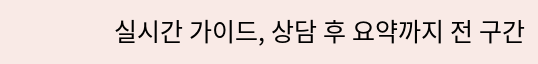실시간 가이드, 상담 후 요약까지 전 구간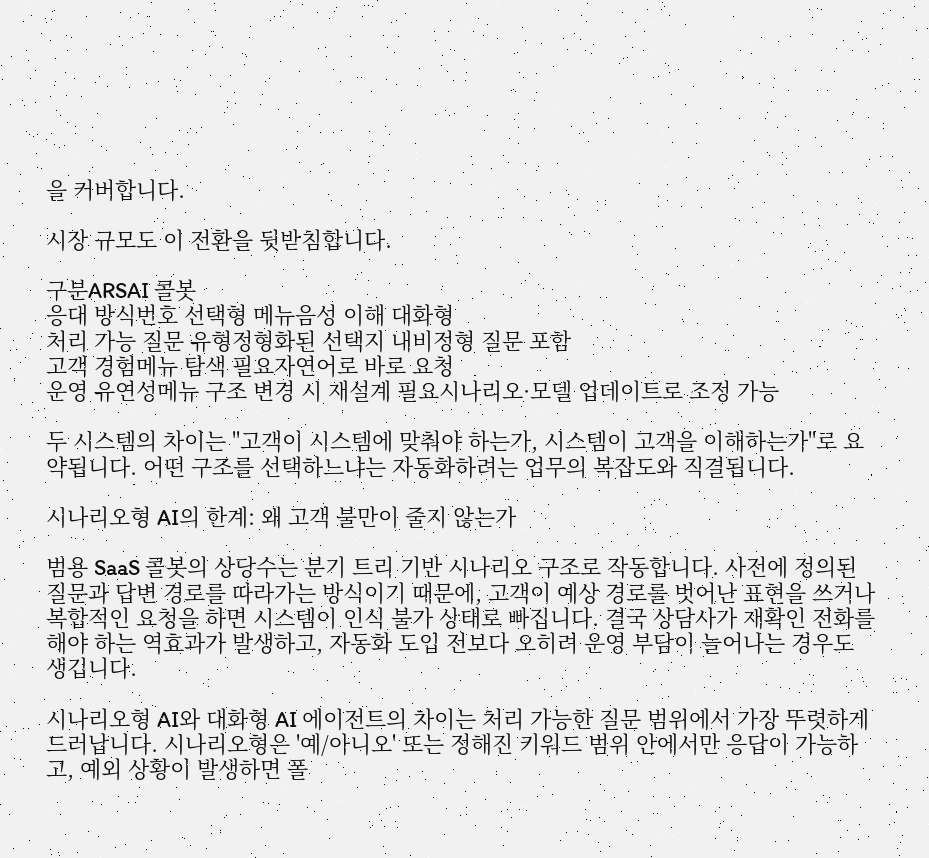을 커버합니다.

시장 규모도 이 전환을 뒷받침합니다.

구분ARSAI 콜봇
응대 방식번호 선택형 메뉴음성 이해 대화형
처리 가능 질문 유형정형화된 선택지 내비정형 질문 포함
고객 경험메뉴 탐색 필요자연어로 바로 요청
운영 유연성메뉴 구조 변경 시 재설계 필요시나리오·모델 업데이트로 조정 가능

두 시스템의 차이는 "고객이 시스템에 맞춰야 하는가, 시스템이 고객을 이해하는가"로 요약됩니다. 어떤 구조를 선택하느냐는 자동화하려는 업무의 복잡도와 직결됩니다.

시나리오형 AI의 한계: 왜 고객 불만이 줄지 않는가

범용 SaaS 콜봇의 상당수는 분기 트리 기반 시나리오 구조로 작동합니다. 사전에 정의된 질문과 답변 경로를 따라가는 방식이기 때문에, 고객이 예상 경로를 벗어난 표현을 쓰거나 복합적인 요청을 하면 시스템이 인식 불가 상태로 빠집니다. 결국 상담사가 재확인 전화를 해야 하는 역효과가 발생하고, 자동화 도입 전보다 오히려 운영 부담이 늘어나는 경우도 생깁니다.

시나리오형 AI와 대화형 AI 에이전트의 차이는 처리 가능한 질문 범위에서 가장 뚜렷하게 드러납니다. 시나리오형은 '예/아니오' 또는 정해진 키워드 범위 안에서만 응답이 가능하고, 예외 상황이 발생하면 폴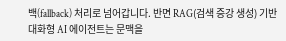백(fallback) 처리로 넘어갑니다. 반면 RAG(검색 증강 생성) 기반 대화형 AI 에이전트는 문맥을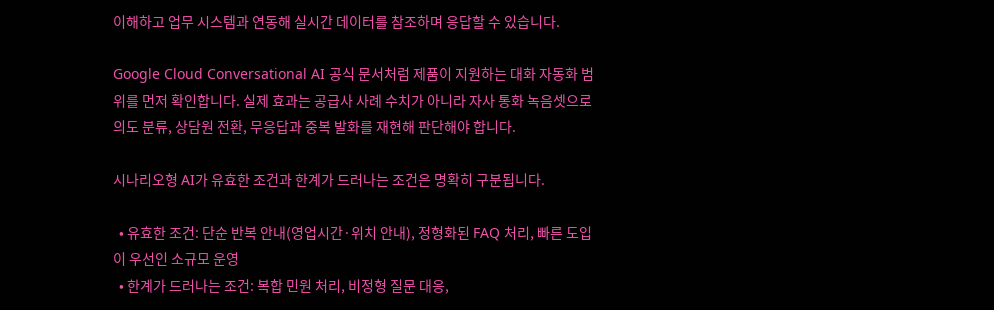이해하고 업무 시스템과 연동해 실시간 데이터를 참조하며 응답할 수 있습니다.

Google Cloud Conversational AI 공식 문서처럼 제품이 지원하는 대화 자동화 범위를 먼저 확인합니다. 실제 효과는 공급사 사례 수치가 아니라 자사 통화 녹음셋으로 의도 분류, 상담원 전환, 무응답과 중복 발화를 재현해 판단해야 합니다.

시나리오형 AI가 유효한 조건과 한계가 드러나는 조건은 명확히 구분됩니다.

  • 유효한 조건: 단순 반복 안내(영업시간·위치 안내), 정형화된 FAQ 처리, 빠른 도입이 우선인 소규모 운영
  • 한계가 드러나는 조건: 복합 민원 처리, 비정형 질문 대응,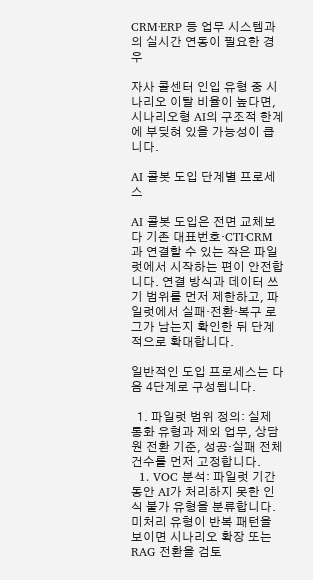CRM·ERP 등 업무 시스템과의 실시간 연동이 필요한 경우

자사 콜센터 인입 유형 중 시나리오 이탈 비율이 높다면, 시나리오형 AI의 구조적 한계에 부딪혀 있을 가능성이 큽니다.

AI 콜봇 도입 단계별 프로세스

AI 콜봇 도입은 전면 교체보다 기존 대표번호·CTI·CRM과 연결할 수 있는 작은 파일럿에서 시작하는 편이 안전합니다. 연결 방식과 데이터 쓰기 범위를 먼저 제한하고, 파일럿에서 실패·전환·복구 로그가 남는지 확인한 뒤 단계적으로 확대합니다.

일반적인 도입 프로세스는 다음 4단계로 구성됩니다.

  1. 파일럿 범위 정의: 실제 통화 유형과 제외 업무, 상담원 전환 기준, 성공·실패 전체 건수를 먼저 고정합니다.
  1. VOC 분석: 파일럿 기간 동안 AI가 처리하지 못한 인식 불가 유형을 분류합니다. 미처리 유형이 반복 패턴을 보이면 시나리오 확장 또는 RAG 전환을 검토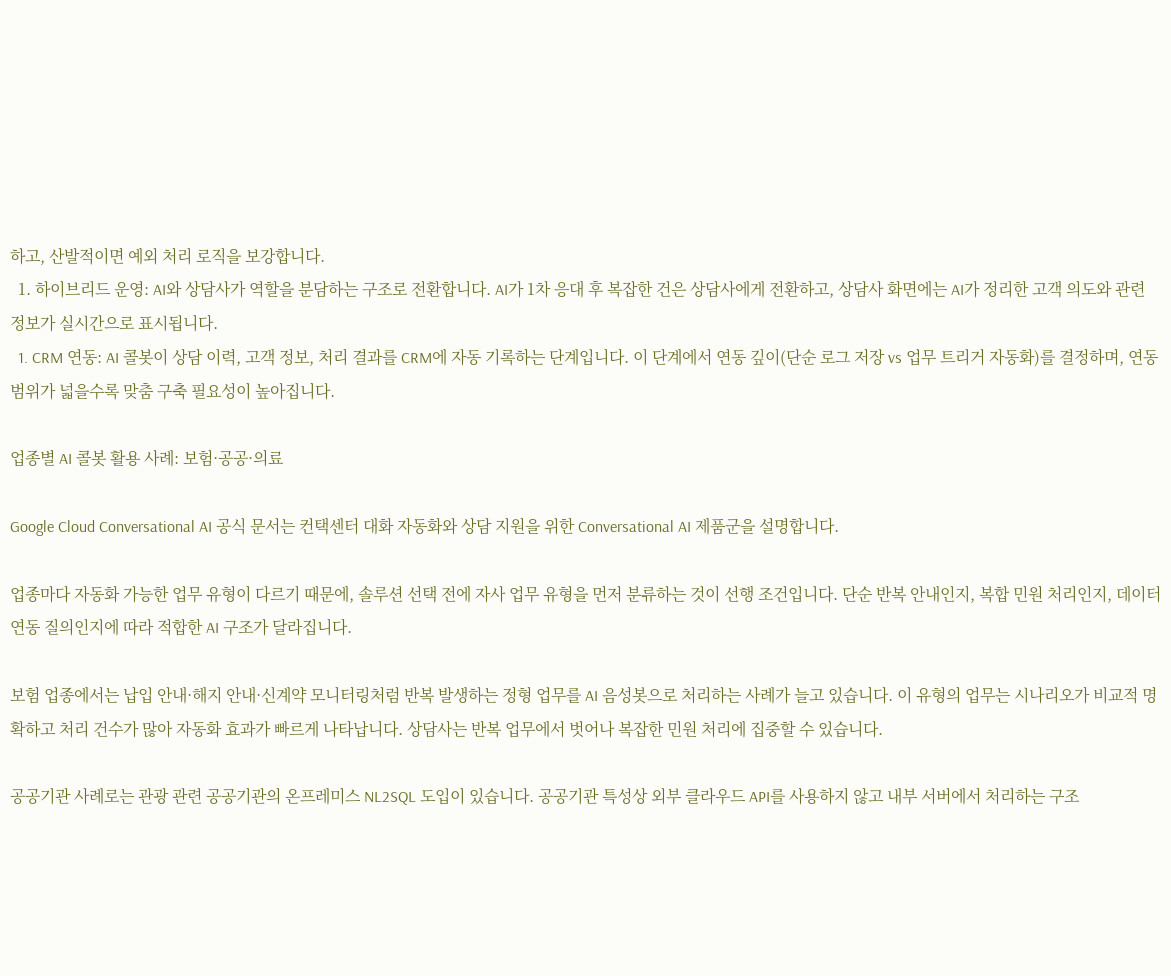하고, 산발적이면 예외 처리 로직을 보강합니다.
  1. 하이브리드 운영: AI와 상담사가 역할을 분담하는 구조로 전환합니다. AI가 1차 응대 후 복잡한 건은 상담사에게 전환하고, 상담사 화면에는 AI가 정리한 고객 의도와 관련 정보가 실시간으로 표시됩니다.
  1. CRM 연동: AI 콜봇이 상담 이력, 고객 정보, 처리 결과를 CRM에 자동 기록하는 단계입니다. 이 단계에서 연동 깊이(단순 로그 저장 vs 업무 트리거 자동화)를 결정하며, 연동 범위가 넓을수록 맞춤 구축 필요성이 높아집니다.

업종별 AI 콜봇 활용 사례: 보험·공공·의료

Google Cloud Conversational AI 공식 문서는 컨택센터 대화 자동화와 상담 지원을 위한 Conversational AI 제품군을 설명합니다.

업종마다 자동화 가능한 업무 유형이 다르기 때문에, 솔루션 선택 전에 자사 업무 유형을 먼저 분류하는 것이 선행 조건입니다. 단순 반복 안내인지, 복합 민원 처리인지, 데이터 연동 질의인지에 따라 적합한 AI 구조가 달라집니다.

보험 업종에서는 납입 안내·해지 안내·신계약 모니터링처럼 반복 발생하는 정형 업무를 AI 음성봇으로 처리하는 사례가 늘고 있습니다. 이 유형의 업무는 시나리오가 비교적 명확하고 처리 건수가 많아 자동화 효과가 빠르게 나타납니다. 상담사는 반복 업무에서 벗어나 복잡한 민원 처리에 집중할 수 있습니다.

공공기관 사례로는 관광 관련 공공기관의 온프레미스 NL2SQL 도입이 있습니다. 공공기관 특성상 외부 클라우드 API를 사용하지 않고 내부 서버에서 처리하는 구조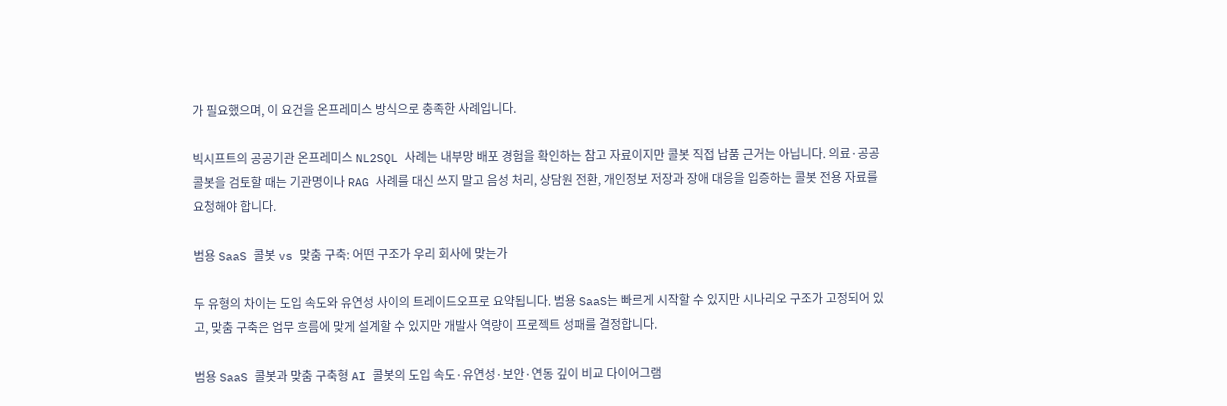가 필요했으며, 이 요건을 온프레미스 방식으로 충족한 사례입니다.

빅시프트의 공공기관 온프레미스 NL2SQL 사례는 내부망 배포 경험을 확인하는 참고 자료이지만 콜봇 직접 납품 근거는 아닙니다. 의료·공공 콜봇을 검토할 때는 기관명이나 RAG 사례를 대신 쓰지 말고 음성 처리, 상담원 전환, 개인정보 저장과 장애 대응을 입증하는 콜봇 전용 자료를 요청해야 합니다.

범용 SaaS 콜봇 vs 맞춤 구축: 어떤 구조가 우리 회사에 맞는가

두 유형의 차이는 도입 속도와 유연성 사이의 트레이드오프로 요약됩니다. 범용 SaaS는 빠르게 시작할 수 있지만 시나리오 구조가 고정되어 있고, 맞춤 구축은 업무 흐름에 맞게 설계할 수 있지만 개발사 역량이 프로젝트 성패를 결정합니다.

범용 SaaS 콜봇과 맞춤 구축형 AI 콜봇의 도입 속도·유연성·보안·연동 깊이 비교 다이어그램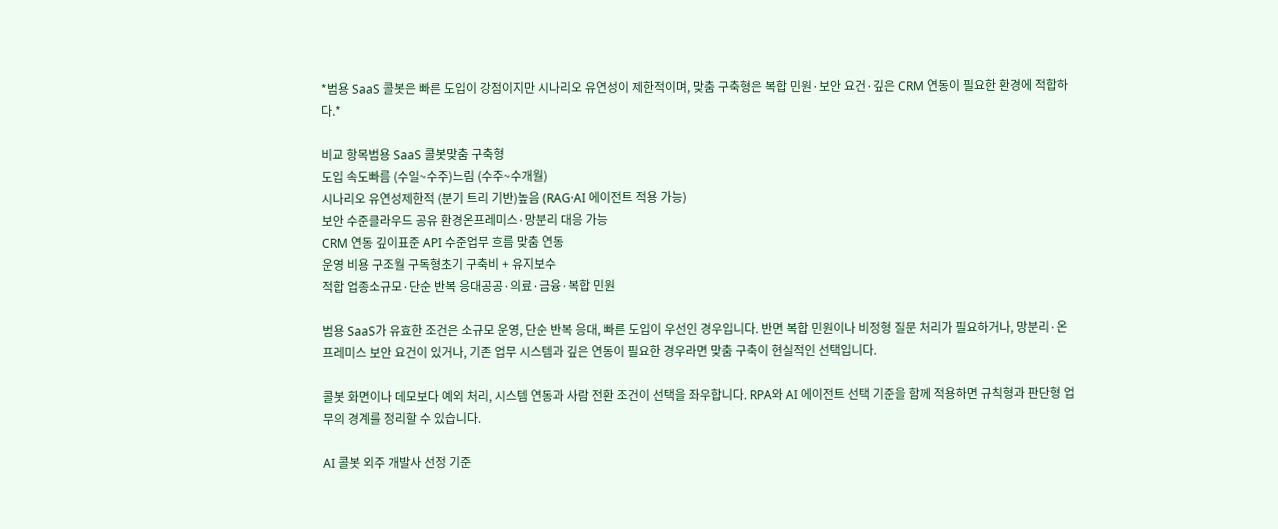*범용 SaaS 콜봇은 빠른 도입이 강점이지만 시나리오 유연성이 제한적이며, 맞춤 구축형은 복합 민원·보안 요건·깊은 CRM 연동이 필요한 환경에 적합하다.*

비교 항목범용 SaaS 콜봇맞춤 구축형
도입 속도빠름 (수일~수주)느림 (수주~수개월)
시나리오 유연성제한적 (분기 트리 기반)높음 (RAG·AI 에이전트 적용 가능)
보안 수준클라우드 공유 환경온프레미스·망분리 대응 가능
CRM 연동 깊이표준 API 수준업무 흐름 맞춤 연동
운영 비용 구조월 구독형초기 구축비 + 유지보수
적합 업종소규모·단순 반복 응대공공·의료·금융·복합 민원

범용 SaaS가 유효한 조건은 소규모 운영, 단순 반복 응대, 빠른 도입이 우선인 경우입니다. 반면 복합 민원이나 비정형 질문 처리가 필요하거나, 망분리·온프레미스 보안 요건이 있거나, 기존 업무 시스템과 깊은 연동이 필요한 경우라면 맞춤 구축이 현실적인 선택입니다.

콜봇 화면이나 데모보다 예외 처리, 시스템 연동과 사람 전환 조건이 선택을 좌우합니다. RPA와 AI 에이전트 선택 기준을 함께 적용하면 규칙형과 판단형 업무의 경계를 정리할 수 있습니다.

AI 콜봇 외주 개발사 선정 기준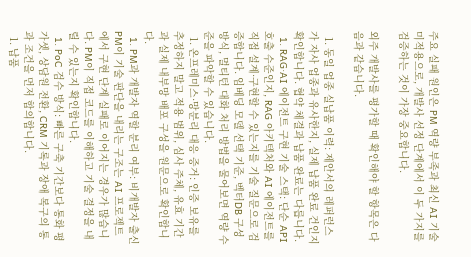주요 실패 원인은 PM 역량 부족과 최신 AI 기술 미적용으로, 개발사 선정 단계에서 이 두 가지를 검증하는 것이 가장 중요합니다.

외주 개발사를 평가할 때 확인해야 할 항목은 다음과 같습니다.

  1. 동일 업종 실납품 이력: 제안서의 레퍼런스가 자사 업종과 유사한지, 실제 납품 완료 건인지 확인합니다. 협약 체결과 납품 완료는 다릅니다.
  1. RAG·AI 에이전트 구현 기술 스택: 단순 API 호출 수준인지, RAG 아키텍처와 AI 에이전트를 직접 설계·구현할 수 있는지를 기술 질문으로 검증합니다. 임베딩 모델 선택 기준, 벡터DB 구성 방식, 멀티턴 대화 처리 방법을 물어보면 역량 수준을 파악할 수 있습니다.
  1. 온프레미스·망분리 대응 증거: 인증 보유를 추정하지 말고 적용 범위, 심사 주체, 유효 기간과 실제 내부망 배포 구성을 원문으로 확인합니다.
  1. PM과 개발자 역할 분리 여부: 비개발자 출신 PM이 기술 판단을 내리는 구조는 AI 프로젝트에서 구현 단계 실패로 이어지는 경우가 많습니다. PM이 직접 코드를 이해하고 기술 결정을 내릴 수 있는지 확인합니다.
  1. PoC 검수 방식: 빠른 구축 기간보다 통화 평가셋, 상담원 전환, CRM 기록과 장애 복구의 통과 조건을 먼저 합의합니다.
  1. 납품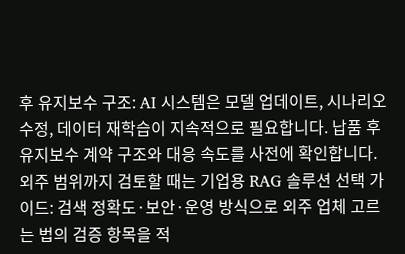후 유지보수 구조: AI 시스템은 모델 업데이트, 시나리오 수정, 데이터 재학습이 지속적으로 필요합니다. 납품 후 유지보수 계약 구조와 대응 속도를 사전에 확인합니다. 외주 범위까지 검토할 때는 기업용 RAG 솔루션 선택 가이드: 검색 정확도·보안·운영 방식으로 외주 업체 고르는 법의 검증 항목을 적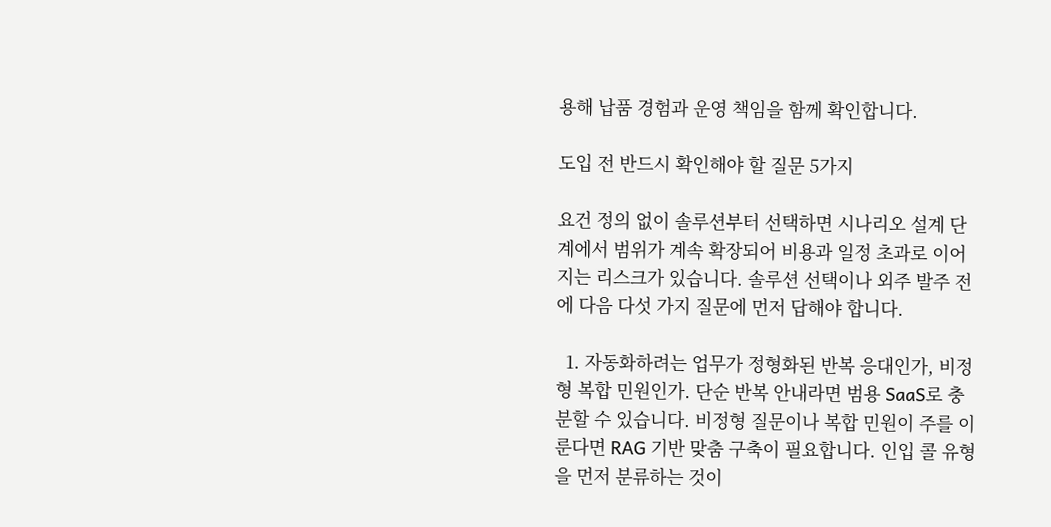용해 납품 경험과 운영 책임을 함께 확인합니다.

도입 전 반드시 확인해야 할 질문 5가지

요건 정의 없이 솔루션부터 선택하면 시나리오 설계 단계에서 범위가 계속 확장되어 비용과 일정 초과로 이어지는 리스크가 있습니다. 솔루션 선택이나 외주 발주 전에 다음 다섯 가지 질문에 먼저 답해야 합니다.

  1. 자동화하려는 업무가 정형화된 반복 응대인가, 비정형 복합 민원인가. 단순 반복 안내라면 범용 SaaS로 충분할 수 있습니다. 비정형 질문이나 복합 민원이 주를 이룬다면 RAG 기반 맞춤 구축이 필요합니다. 인입 콜 유형을 먼저 분류하는 것이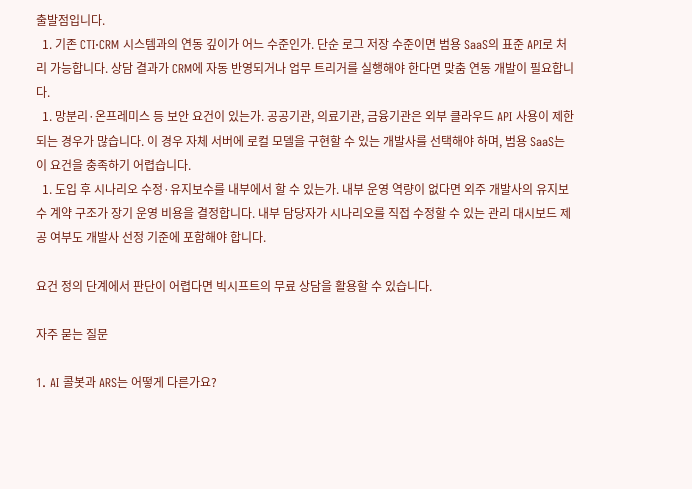출발점입니다.
  1. 기존 CTI·CRM 시스템과의 연동 깊이가 어느 수준인가. 단순 로그 저장 수준이면 범용 SaaS의 표준 API로 처리 가능합니다. 상담 결과가 CRM에 자동 반영되거나 업무 트리거를 실행해야 한다면 맞춤 연동 개발이 필요합니다.
  1. 망분리·온프레미스 등 보안 요건이 있는가. 공공기관, 의료기관, 금융기관은 외부 클라우드 API 사용이 제한되는 경우가 많습니다. 이 경우 자체 서버에 로컬 모델을 구현할 수 있는 개발사를 선택해야 하며, 범용 SaaS는 이 요건을 충족하기 어렵습니다.
  1. 도입 후 시나리오 수정·유지보수를 내부에서 할 수 있는가. 내부 운영 역량이 없다면 외주 개발사의 유지보수 계약 구조가 장기 운영 비용을 결정합니다. 내부 담당자가 시나리오를 직접 수정할 수 있는 관리 대시보드 제공 여부도 개발사 선정 기준에 포함해야 합니다.

요건 정의 단계에서 판단이 어렵다면 빅시프트의 무료 상담을 활용할 수 있습니다.

자주 묻는 질문

1. AI 콜봇과 ARS는 어떻게 다른가요?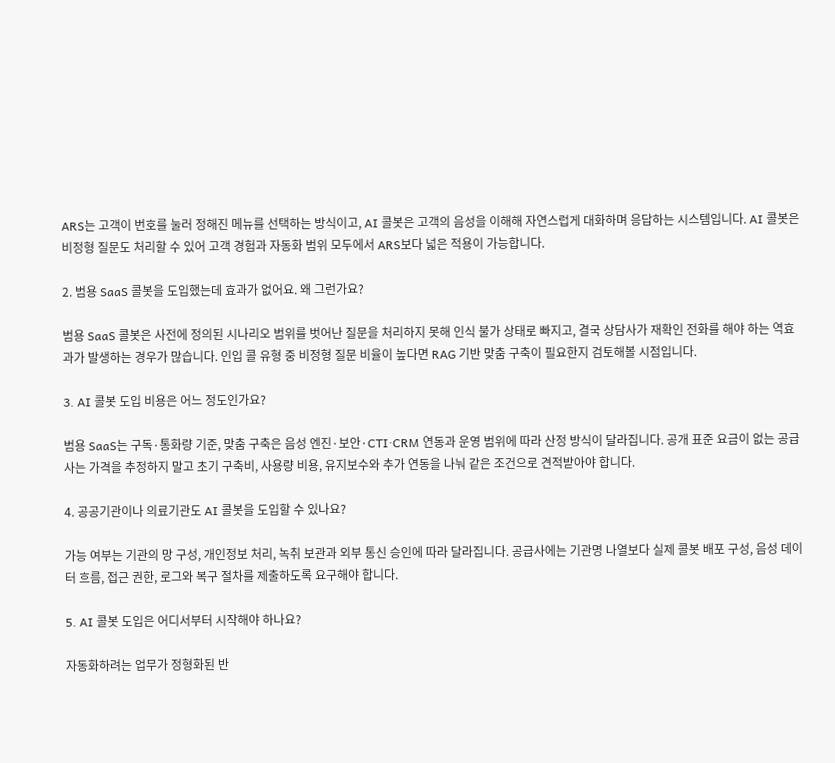ARS는 고객이 번호를 눌러 정해진 메뉴를 선택하는 방식이고, AI 콜봇은 고객의 음성을 이해해 자연스럽게 대화하며 응답하는 시스템입니다. AI 콜봇은 비정형 질문도 처리할 수 있어 고객 경험과 자동화 범위 모두에서 ARS보다 넓은 적용이 가능합니다.

2. 범용 SaaS 콜봇을 도입했는데 효과가 없어요. 왜 그런가요?

범용 SaaS 콜봇은 사전에 정의된 시나리오 범위를 벗어난 질문을 처리하지 못해 인식 불가 상태로 빠지고, 결국 상담사가 재확인 전화를 해야 하는 역효과가 발생하는 경우가 많습니다. 인입 콜 유형 중 비정형 질문 비율이 높다면 RAG 기반 맞춤 구축이 필요한지 검토해볼 시점입니다.

3. AI 콜봇 도입 비용은 어느 정도인가요?

범용 SaaS는 구독·통화량 기준, 맞춤 구축은 음성 엔진·보안·CTI·CRM 연동과 운영 범위에 따라 산정 방식이 달라집니다. 공개 표준 요금이 없는 공급사는 가격을 추정하지 말고 초기 구축비, 사용량 비용, 유지보수와 추가 연동을 나눠 같은 조건으로 견적받아야 합니다.

4. 공공기관이나 의료기관도 AI 콜봇을 도입할 수 있나요?

가능 여부는 기관의 망 구성, 개인정보 처리, 녹취 보관과 외부 통신 승인에 따라 달라집니다. 공급사에는 기관명 나열보다 실제 콜봇 배포 구성, 음성 데이터 흐름, 접근 권한, 로그와 복구 절차를 제출하도록 요구해야 합니다.

5. AI 콜봇 도입은 어디서부터 시작해야 하나요?

자동화하려는 업무가 정형화된 반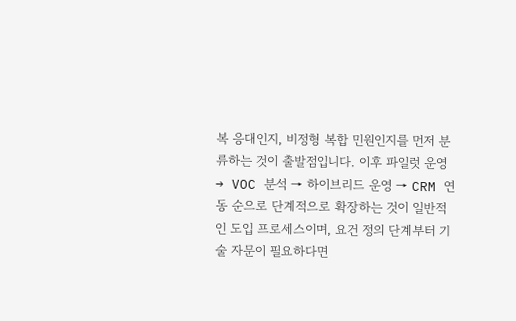복 응대인지, 비정형 복합 민원인지를 먼저 분류하는 것이 출발점입니다. 이후 파일럿 운영 → VOC 분석 → 하이브리드 운영 → CRM 연동 순으로 단계적으로 확장하는 것이 일반적인 도입 프로세스이며, 요건 정의 단계부터 기술 자문이 필요하다면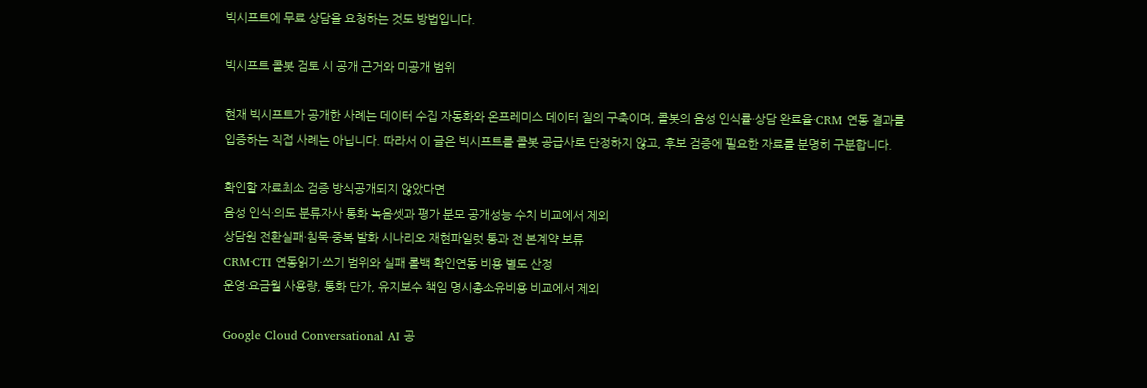빅시프트에 무료 상담을 요청하는 것도 방법입니다.

빅시프트 콜봇 검토 시 공개 근거와 미공개 범위

현재 빅시프트가 공개한 사례는 데이터 수집 자동화와 온프레미스 데이터 질의 구축이며, 콜봇의 음성 인식률·상담 완료율·CRM 연동 결과를 입증하는 직접 사례는 아닙니다. 따라서 이 글은 빅시프트를 콜봇 공급사로 단정하지 않고, 후보 검증에 필요한 자료를 분명히 구분합니다.

확인할 자료최소 검증 방식공개되지 않았다면
음성 인식·의도 분류자사 통화 녹음셋과 평가 분모 공개성능 수치 비교에서 제외
상담원 전환실패·침묵·중복 발화 시나리오 재현파일럿 통과 전 본계약 보류
CRM·CTI 연동읽기·쓰기 범위와 실패 롤백 확인연동 비용 별도 산정
운영·요금월 사용량, 통화 단가, 유지보수 책임 명시총소유비용 비교에서 제외

Google Cloud Conversational AI 공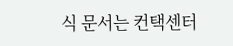식 문서는 컨택센터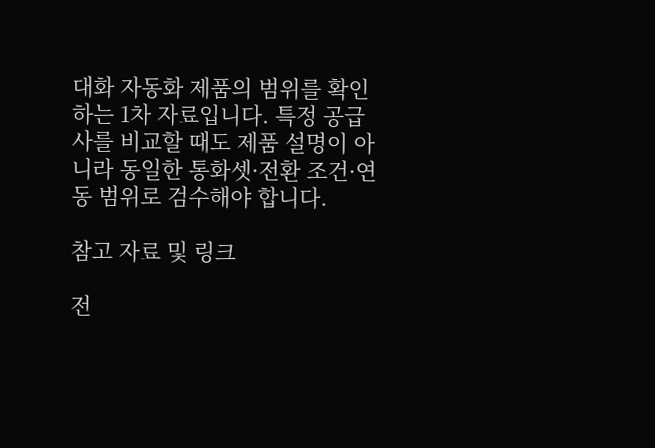대화 자동화 제품의 범위를 확인하는 1차 자료입니다. 특정 공급사를 비교할 때도 제품 설명이 아니라 동일한 통화셋·전환 조건·연동 범위로 검수해야 합니다.

참고 자료 및 링크

전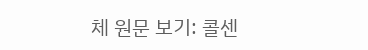체 원문 보기: 콜센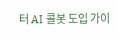터 AI 콜봇 도입 가이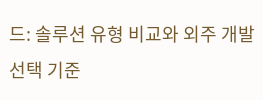드: 솔루션 유형 비교와 외주 개발 선택 기준